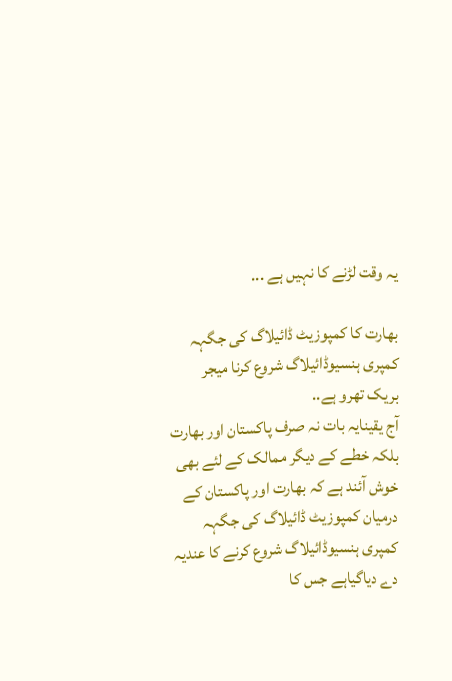یہ وقت لڑنے کا نہیں ہے ...

بھارت کا کمپوزیٹ ڈائیلاگ کی جگہہ کمپری ہنسیوڈائیلاگ شروع کرنا میجر بریک تھرو ہے..
آج یقینایہ بات نہ صرف پاکستان اور بھارت بلکہ خطے کے دیگر ممالک کے لئے بھی خوش آئند ہے کہ بھارت اور پاکستان کے درمیان کمپوزیٹ ڈائیلاگ کی جگہہ کمپری ہنسیوڈائیلاگ شروع کرنے کا عندیہ دے دیاگیاہے جس کا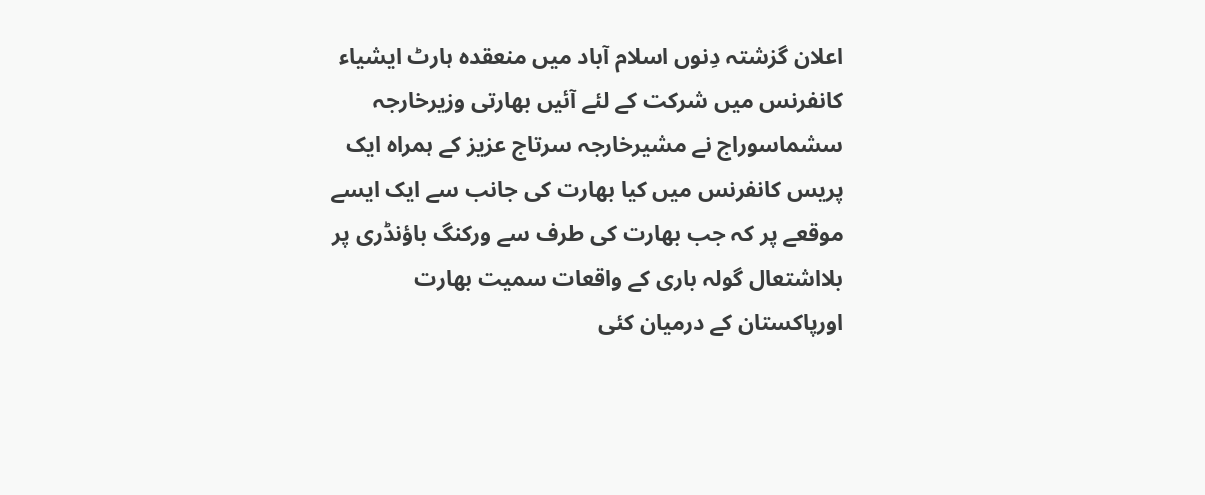اعلان گزشتہ دِنوں اسلام آباد میں منعقدہ ہارٹ ایشیاء کانفرنس میں شرکت کے لئے آئیں بھارتی وزیرخارجہ سشماسوراج نے مشیرخارجہ سرتاج عزیز کے ہمراہ ایک پریس کانفرنس میں کیا بھارت کی جانب سے ایک ایسے موقعے پر کہ جب بھارت کی طرف سے ورکنگ باؤنڈری پر بلااشتعال گولہ باری کے واقعات سمیت بھارت اورپاکستان کے درمیان کئی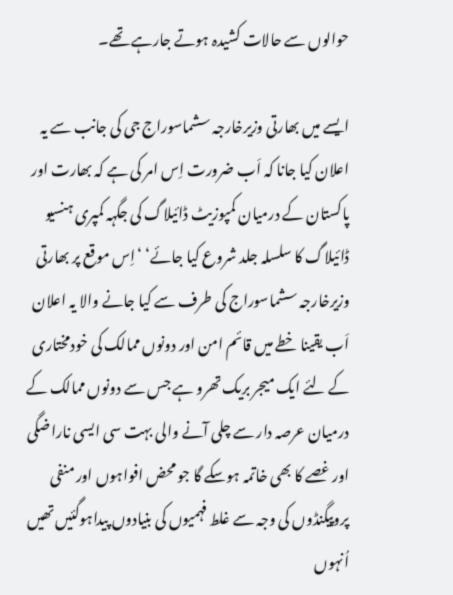حوالوں سے حالات کشیدہ ہوتے جارہے تھے۔

ایسے میں بھارتی وزیرخارجہ سشماسوراج جی کی جانب سے یہ اعلان کیا جانا کہ اَب ضرورت اِس امر کی ہے کہ بھارت اور پاکستان کے درمیان کمپوزیٹ ڈائیلاگ کی جگہہ کمپری ہنسیو ڈائیلاگ کا سلسلہ جلد شروع کیا جائے‘ ‘اِس موقع پر بھارتی وزیرخارجہ سشماسوراج کی طرف سے کیا جانے والا یہ اعلان اَب یقینا خطے میں قائم امن اور دونوں ممالک کی خودمختاری کے لئے ایک میجر بریک تھرو ہے جس سے دونوں ممالک کے درمیان عرصہ دار سے چلی آنے والی بہت سی ایسی ناراضگی اور غصے کا بھی خاتمہ ہوسکے گا جو محض افواہوں اور منفی پروپیگنڈوں کی وجہ سے غلط فہمیوں کی بنیادوں پیداہوگئیں تھیں اُنہوں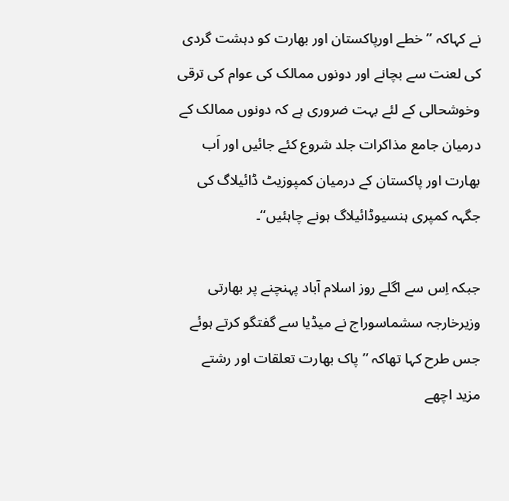نے کہاکہ ’’ خطے اورپاکستان اور بھارت کو دہشت گردی کی لعنت سے بچانے اور دونوں ممالک کی عوام کی ترقی وخوشحالی کے لئے بہت ضروری ہے کہ دونوں ممالک کے درمیان جامع مذاکرات جلد شروع کئے جائیں اور اَب بھارت اور پاکستان کے درمیان کمپوزیٹ ڈائیلاگ کی جگہہ کمپری ہنسیوڈائیلاگ ہونے چاہئیں‘‘۔

جبکہ اِس سے اگلے روز اسلام آباد پہنچنے پر بھارتی وزیرخارجہ سشماسوراج نے میڈیا سے گفتگو کرتے ہوئے جس طرح کہا تھاکہ ’’ پاک بھارت تعلقات اور رشتے مزید اچھے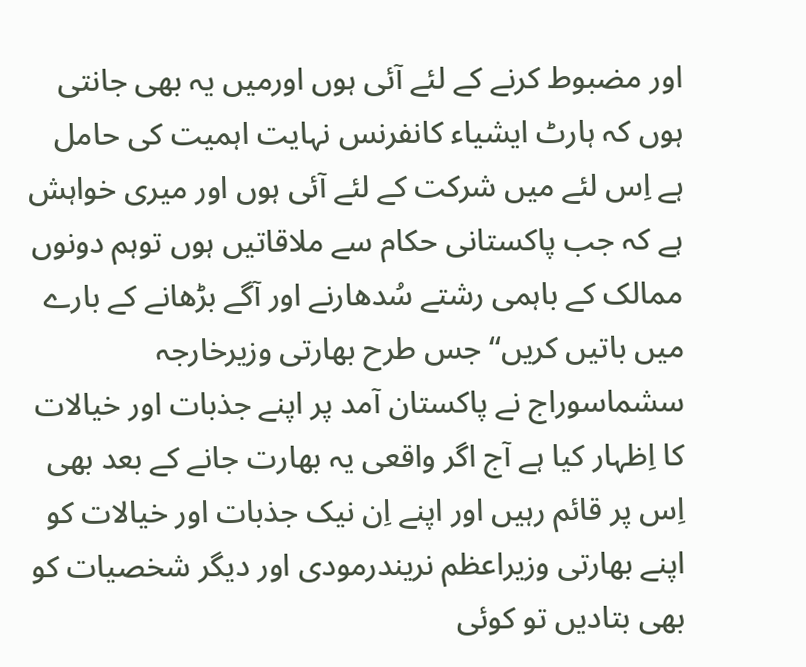اور مضبوط کرنے کے لئے آئی ہوں اورمیں یہ بھی جانتی ہوں کہ ہارٹ ایشیاء کانفرنس نہایت اہمیت کی حامل ہے اِس لئے میں شرکت کے لئے آئی ہوں اور میری خواہش ہے کہ جب پاکستانی حکام سے ملاقاتیں ہوں توہم دونوں ممالک کے باہمی رشتے سُدھارنے اور آگے بڑھانے کے بارے میں باتیں کریں‘‘ جس طرح بھارتی وزیرخارجہ سشماسوراج نے پاکستان آمد پر اپنے جذبات اور خیالات کا اِظہار کیا ہے آج اگر واقعی یہ بھارت جانے کے بعد بھی اِس پر قائم رہیں اور اپنے اِن نیک جذبات اور خیالات کو اپنے بھارتی وزیراعظم نریندرمودی اور دیگر شخصیات کو بھی بتادیں تو کوئی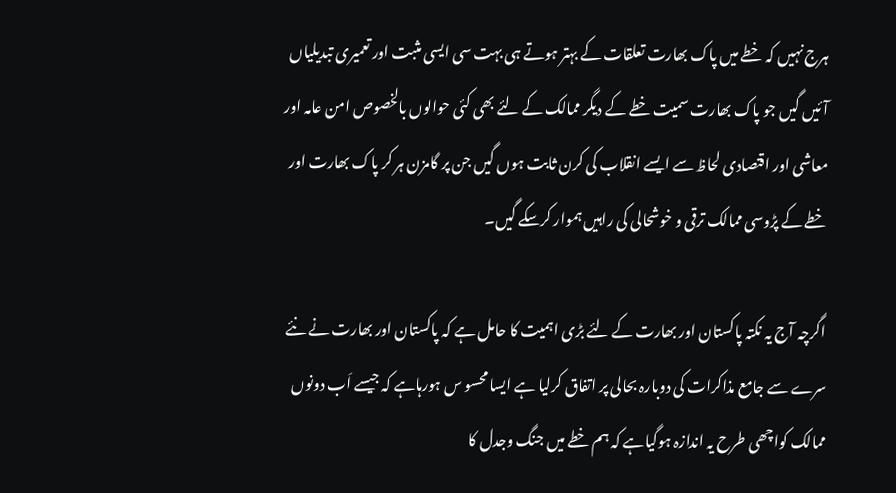ہرج نہیں کہ خطے میں پاک بھارت تعلقات کے بہتر ہوتے ہی بہت سی ایسی مثبت اور تعمیری تبدیلیاں آئیں گیں جو پاک بھارت سمیت خطے کے دیگر ممالک کے لئے بھی کئی حوالوں بالخصوص امن عامہ اور معاشی اور اقتصادی لحاظ سے ایسے انقلاب کی کرن ثابت ہوں گیں جن پر گامزن ہر کر پاک بھارت اور خطے کے پڑوسی ممالک ترقی و خوشحالی کی راہیں ہموار کرسکے گیں۔

اگرچہ آج یہ نکتہ پاکستان اور بھارت کے لئے بڑی اہمیت کا حامل ہے کہ پاکستان اور بھارت نے نئے سرے سے جامع مذاکرات کی دوبارہ بحالی پر اتفاق کرلیا ہے ایسا محسو س ہورہاہے کہ جیسے اَب دونوں ممالک کواچھی طرح یہ اندازہ ہوگیاہے کہ ہم خطے میں جنگ وجدل کا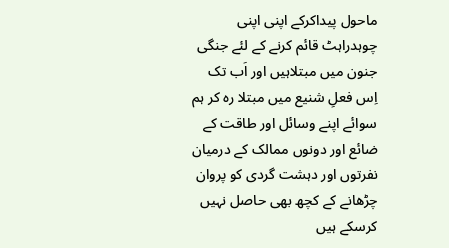ماحول پیداکرکے اپنی اپنی چوہدراہٹ قائم کرنے کے لئے جنگی جنون میں مبتلاہیں اور اَب تک اِس فعلِ شنیع میں مبتلا رہ کر ہم سوائے اپنے وسائل اور طاقت کے ضائع اور دونوں ممالک کے درمیان نفرتوں اور دہشت گردی کو پروان چڑھانے کے کچھ بھی حاصل نہیں کرسکے ہیں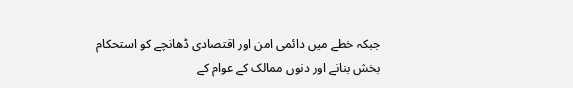جبکہ خطے میں دائمی امن اور اقتصادی ڈھانچے کو استحکام بخش بنانے اور دنوں ممالک کے عوام کے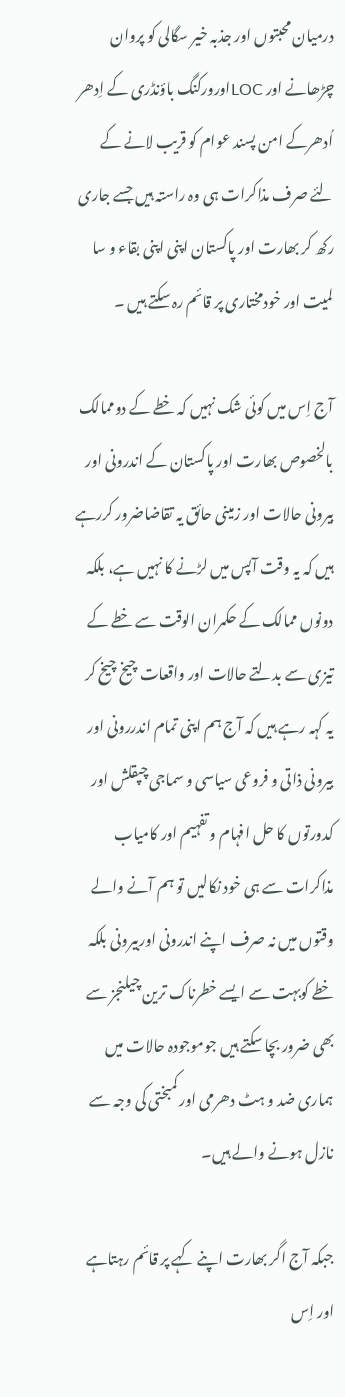درمیان محبتوں اور جذبہ خیر سگالی کو پروان چڑھانے اور LOCاورورکنگ باؤنڈری کے اِدھر اُدھرکے امن پسند عوام کو قریب لانے کے لئے صرف مذاکرات ہی وہ راستہ ہیں جسے جاری رکھ کر بھارت اور پاکستان اپنی اپنی بقاء و سا لمیت اور خودمختاری پر قائم رہ سکتے ہیں ۔

آج اِس میں کوئی شک نہیں کہ خطے کے دوممالک بالخصوص بھارت اور پاکستان کے اندرونی اور بیرونی حالات اور زمینی حائق یہ تقاضاضرور کررہے ہیں کہ یہ وقت آپس میں لڑنے کا نہیں ہے، بلکہ دونوں ممالک کے حکمران الوقت سے خطے کے تیزی سے بدلتے حالات اور واقعات چیخ چیخ کر یہ کہہ رہے ہیں کہ آج ہم اپنی تمام اندررونی اور بیرونی ذاتی و فروعی سیاسی و سماجی چپقلش اور کدورتوں کا حل افہام و تفہیم اور کامیاب مذاکرات سے ہی خود نکالیں تو ہم آنے والے وقتوں میں نہ صرف اپنے اندرونی اوربیرونی بلکہ خطے کوبہت سے ایسے خطرناک ترین چیلنجز سے بھی ضرور بچا سکتے ہیں جوموجودہ حالات میں ہماری ضد و ہٹ دھرمی اور کمبختی کی وجہ سے نازل ہونے والے ہیں۔

جبکہ آج اگر بھارت اپنے کہے پر قائم رہتاہے اور اِس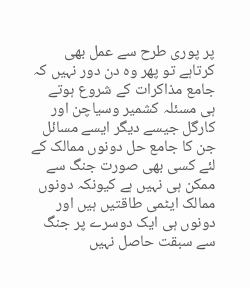پر پوری طرح سے عمل بھی کرتاہے تو پھر وہ دن دور نہیں کہ جامع مذاکرات کے شروع ہوتے ہی مسئلہ کشمیر وسیاچن اور کارگل جیسے دیگر ایسے مسائل جن کا جامع حل دونوں ممالک کے لئے کسی بھی صورت جنگ سے ممکن ہی نہیں ہے کیونکہ دونوں ممالک ایٹمی طاقتیں ہیں اور دونوں ہی ایک دوسرے پر جنگ سے سبقت حاصل نہیں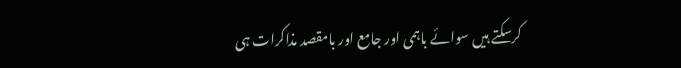کرسکتے ہیں سوائے باہمی اور جامع اور بامقصد مذاکرات ہی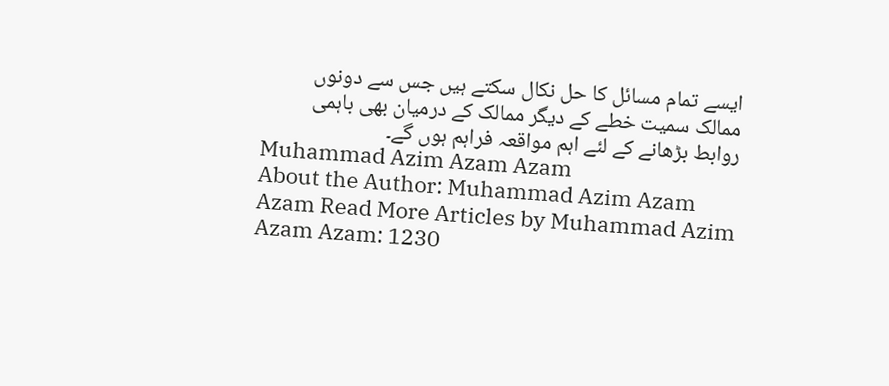ایسے تمام مسائل کا حل نکال سکتے ہیں جس سے دونوں ممالک سمیت خطے کے دیگر ممالک کے درمیان بھی باہمی روابط بڑھانے کے لئے اہم مواقعہ فراہم ہوں گے۔
Muhammad Azim Azam Azam
About the Author: Muhammad Azim Azam Azam Read More Articles by Muhammad Azim Azam Azam: 1230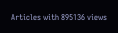Articles with 895136 views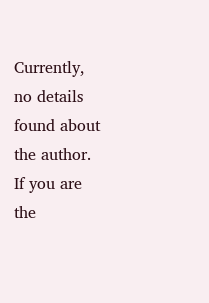Currently, no details found about the author. If you are the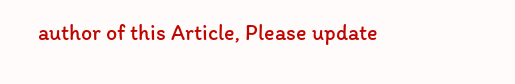author of this Article, Please update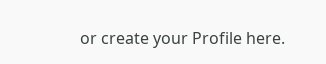or create your Profile here.